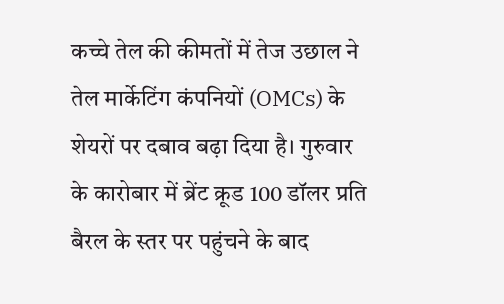कच्चे तेल की कीमतों में तेज उछाल ने तेल मार्केटिंग कंपनियों (OMCs) के शेयरों पर दबाव बढ़ा दिया है। गुरुवार के कारोबार में ब्रेंट क्रूड 100 डॉलर प्रति बैरल के स्तर पर पहुंचने के बाद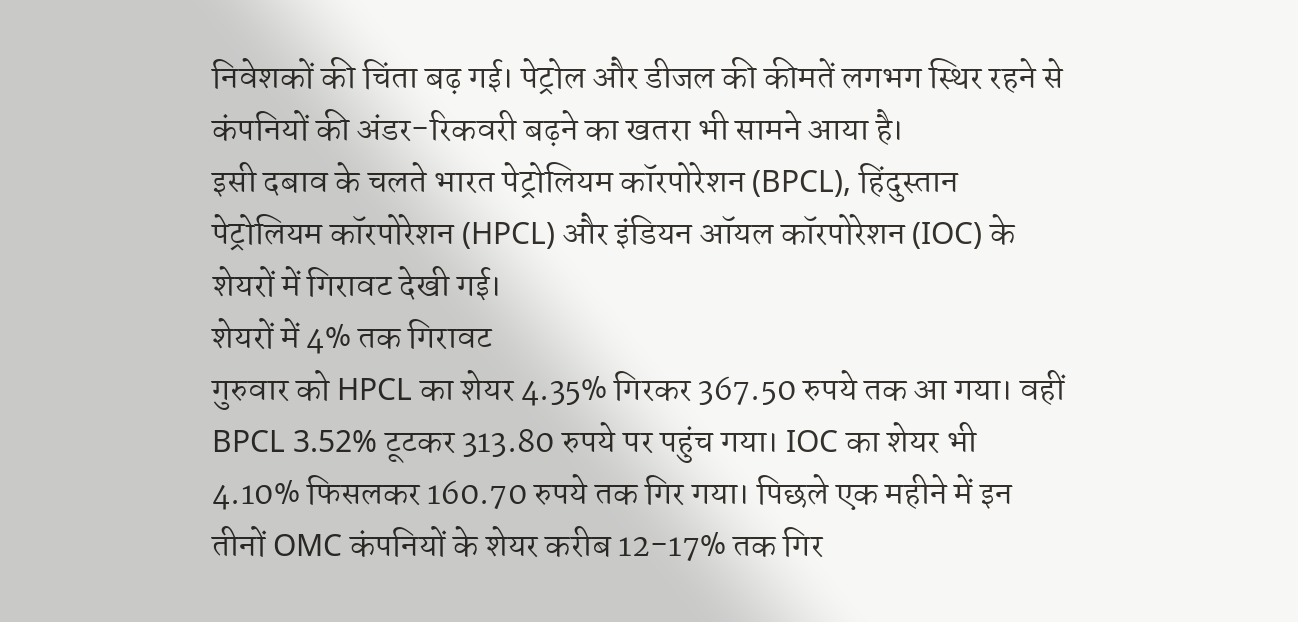निवेशकों की चिंता बढ़ गई। पेट्रोल और डीजल की कीमतें लगभग स्थिर रहने से कंपनियों की अंडर-रिकवरी बढ़ने का खतरा भी सामने आया है।
इसी दबाव के चलते भारत पेट्रोलियम कॉरपोरेशन (BPCL), हिंदुस्तान पेट्रोलियम कॉरपोरेशन (HPCL) और इंडियन ऑयल कॉरपोरेशन (IOC) के शेयरों में गिरावट देखी गई।
शेयरों में 4% तक गिरावट
गुरुवार को HPCL का शेयर 4.35% गिरकर 367.50 रुपये तक आ गया। वहीं BPCL 3.52% टूटकर 313.80 रुपये पर पहुंच गया। IOC का शेयर भी 4.10% फिसलकर 160.70 रुपये तक गिर गया। पिछले एक महीने में इन तीनों OMC कंपनियों के शेयर करीब 12-17% तक गिर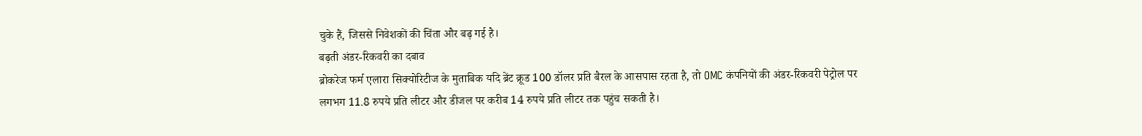चुके हैं, जिससे निवेशकों की चिंता और बढ़ गई है।
बढ़ती अंडर-रिकवरी का दबाव
ब्रोकरेज फर्म एलारा सिक्योरिटीज के मुताबिक यदि ब्रेंट क्रूड 100 डॉलर प्रति बैरल के आसपास रहता है, तो OMC कंपनियों की अंडर-रिकवरी पेट्रोल पर लगभग 11.8 रुपये प्रति लीटर और डीजल पर करीब 14 रुपये प्रति लीटर तक पहुंच सकती है।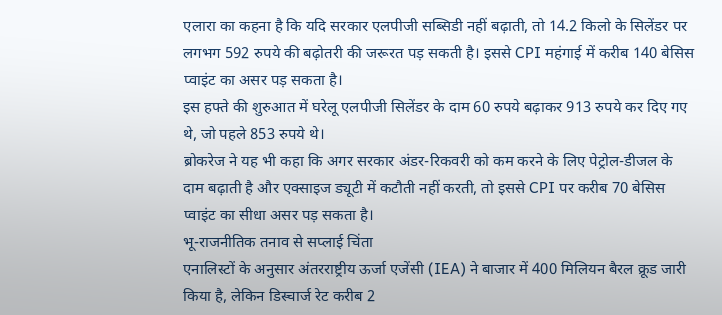एलारा का कहना है कि यदि सरकार एलपीजी सब्सिडी नहीं बढ़ाती, तो 14.2 किलो के सिलेंडर पर लगभग 592 रुपये की बढ़ोतरी की जरूरत पड़ सकती है। इससे CPI महंगाई में करीब 140 बेसिस प्वाइंट का असर पड़ सकता है।
इस हफ्ते की शुरुआत में घरेलू एलपीजी सिलेंडर के दाम 60 रुपये बढ़ाकर 913 रुपये कर दिए गए थे, जो पहले 853 रुपये थे।
ब्रोकरेज ने यह भी कहा कि अगर सरकार अंडर-रिकवरी को कम करने के लिए पेट्रोल-डीजल के दाम बढ़ाती है और एक्साइज ड्यूटी में कटौती नहीं करती, तो इससे CPI पर करीब 70 बेसिस प्वाइंट का सीधा असर पड़ सकता है।
भू-राजनीतिक तनाव से सप्लाई चिंता
एनालिस्टों के अनुसार अंतरराष्ट्रीय ऊर्जा एजेंसी (IEA) ने बाजार में 400 मिलियन बैरल क्रूड जारी किया है, लेकिन डिस्चार्ज रेट करीब 2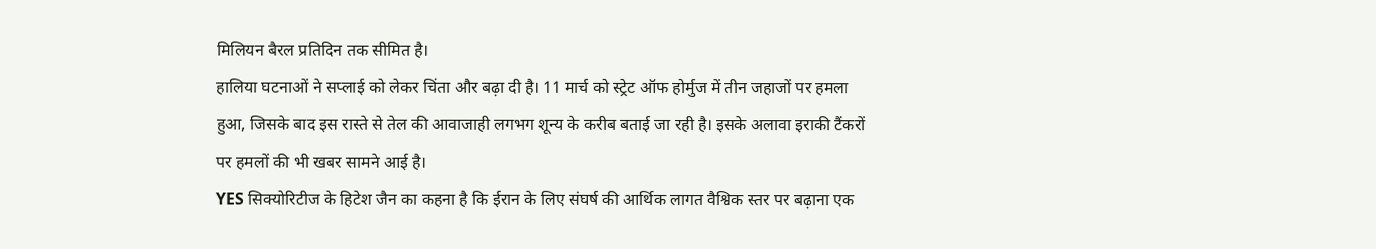मिलियन बैरल प्रतिदिन तक सीमित है।
हालिया घटनाओं ने सप्लाई को लेकर चिंता और बढ़ा दी है। 11 मार्च को स्ट्रेट ऑफ होर्मुज में तीन जहाजों पर हमला हुआ, जिसके बाद इस रास्ते से तेल की आवाजाही लगभग शून्य के करीब बताई जा रही है। इसके अलावा इराकी टैंकरों पर हमलों की भी खबर सामने आई है।
YES सिक्योरिटीज के हिटेश जैन का कहना है कि ईरान के लिए संघर्ष की आर्थिक लागत वैश्विक स्तर पर बढ़ाना एक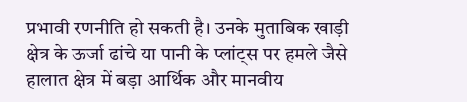प्रभावी रणनीति हो सकती है। उनके मुताबिक खाड़ी क्षेत्र के ऊर्जा ढांचे या पानी के प्लांट्स पर हमले जैसे हालात क्षेत्र में बड़ा आर्थिक और मानवीय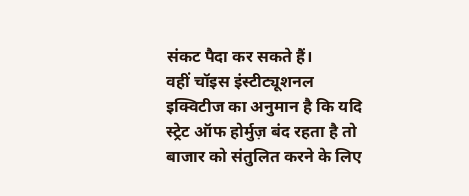संकट पैदा कर सकते हैं।
वहीं चॉइस इंस्टीट्यूशनल इक्विटीज का अनुमान है कि यदि स्ट्रेट ऑफ होर्मुज़ बंद रहता है तो बाजार को संतुलित करने के लिए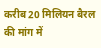करीब 20 मिलियन बैरल की मांग में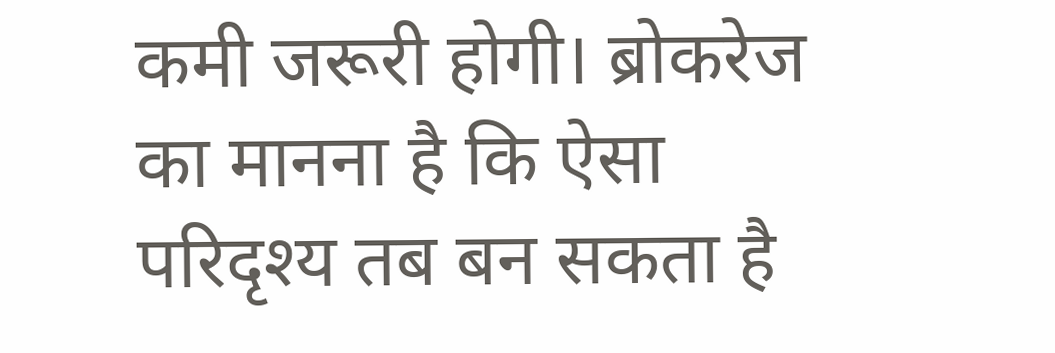कमी जरूरी होगी। ब्रोकरेज का मानना है कि ऐसा परिदृश्य तब बन सकता है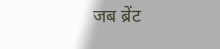जब ब्रेंट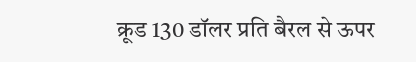क्रूड 130 डॉलर प्रति बैरल से ऊपर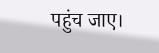पहुंच जाए।